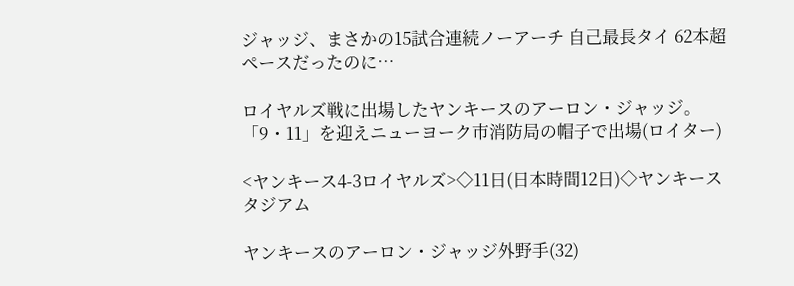ジャッジ、まさかの15試合連続ノーアーチ 自己最長タイ 62本超ペースだったのに…

ロイヤルズ戦に出場したヤンキースのアーロン・ジャッジ。「9・11」を迎えニューヨーク市消防局の帽子で出場(ロイター)

<ヤンキース4-3ロイヤルズ>◇11日(日本時間12日)◇ヤンキースタジアム

ヤンキースのアーロン・ジャッジ外野手(32)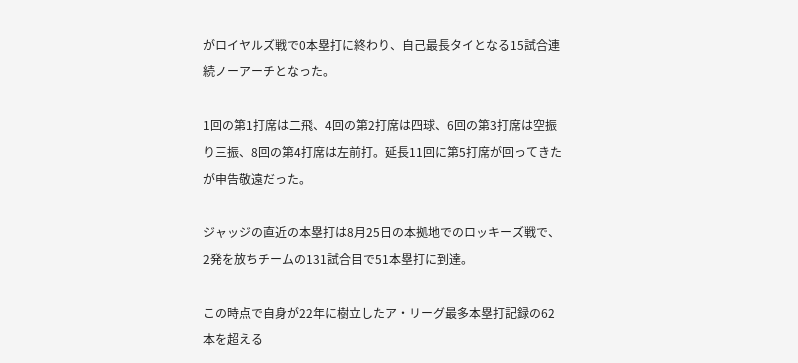がロイヤルズ戦で0本塁打に終わり、自己最長タイとなる15試合連続ノーアーチとなった。

1回の第1打席は二飛、4回の第2打席は四球、6回の第3打席は空振り三振、8回の第4打席は左前打。延長11回に第5打席が回ってきたが申告敬遠だった。

ジャッジの直近の本塁打は8月25日の本拠地でのロッキーズ戦で、2発を放ちチームの131試合目で51本塁打に到達。

この時点で自身が22年に樹立したア・リーグ最多本塁打記録の62本を超える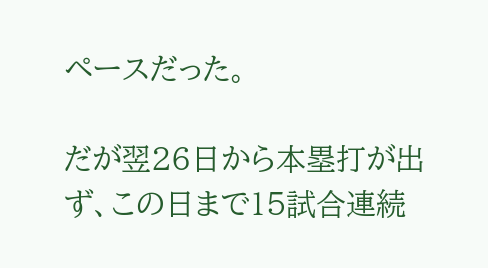ペースだった。

だが翌26日から本塁打が出ず、この日まで15試合連続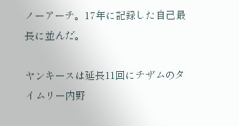ノーアーチ。17年に記録した自己最長に並んだ。

ヤンキースは延長11回にチザムのタイムリー内野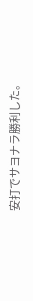安打でサヨナラ勝利した。